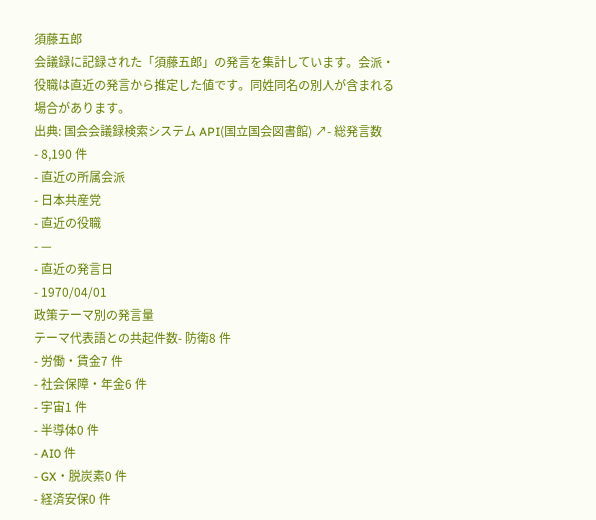須藤五郎
会議録に記録された「須藤五郎」の発言を集計しています。会派・役職は直近の発言から推定した値です。同姓同名の別人が含まれる場合があります。
出典: 国会会議録検索システム API(国立国会図書館) ↗- 総発言数
- 8,190 件
- 直近の所属会派
- 日本共産党
- 直近の役職
- —
- 直近の発言日
- 1970/04/01
政策テーマ別の発言量
テーマ代表語との共起件数- 防衛8 件
- 労働・賃金7 件
- 社会保障・年金6 件
- 宇宙1 件
- 半導体0 件
- AI0 件
- GX・脱炭素0 件
- 経済安保0 件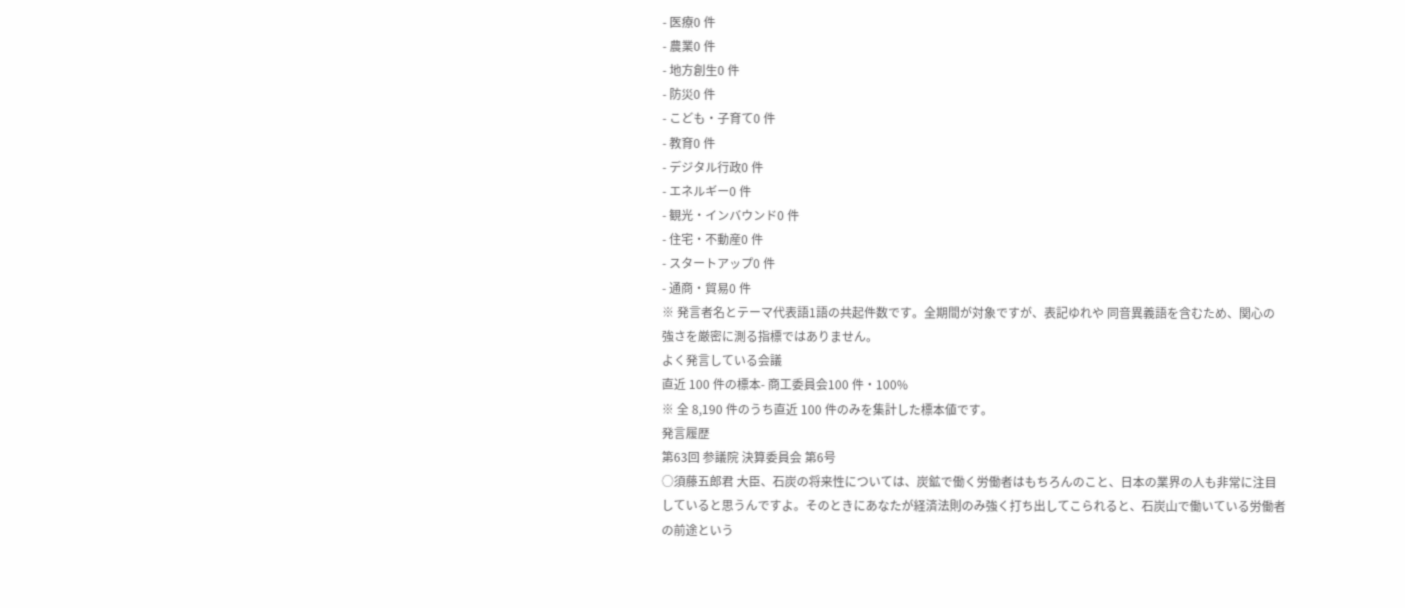- 医療0 件
- 農業0 件
- 地方創生0 件
- 防災0 件
- こども・子育て0 件
- 教育0 件
- デジタル行政0 件
- エネルギー0 件
- 観光・インバウンド0 件
- 住宅・不動産0 件
- スタートアップ0 件
- 通商・貿易0 件
※ 発言者名とテーマ代表語1語の共起件数です。全期間が対象ですが、表記ゆれや 同音異義語を含むため、関心の強さを厳密に測る指標ではありません。
よく発言している会議
直近 100 件の標本- 商工委員会100 件・100%
※ 全 8,190 件のうち直近 100 件のみを集計した標本値です。
発言履歴
第63回 参議院 決算委員会 第6号
○須藤五郎君 大臣、石炭の将来性については、炭鉱で働く労働者はもちろんのこと、日本の業界の人も非常に注目していると思うんですよ。そのときにあなたが経済法則のみ強く打ち出してこられると、石炭山で働いている労働者の前途という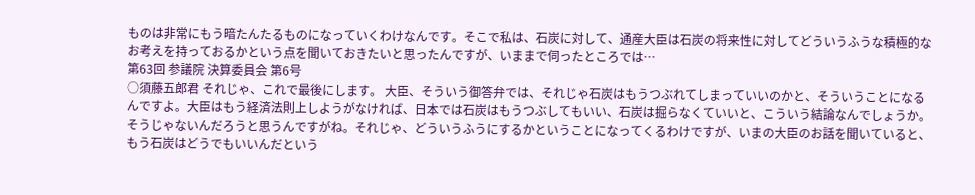ものは非常にもう暗たんたるものになっていくわけなんです。そこで私は、石炭に対して、通産大臣は石炭の将来性に対してどういうふうな積極的なお考えを持っておるかという点を聞いておきたいと思ったんですが、いままで伺ったところでは…
第63回 参議院 決算委員会 第6号
○須藤五郎君 それじゃ、これで最後にします。 大臣、そういう御答弁では、それじゃ石炭はもうつぶれてしまっていいのかと、そういうことになるんですよ。大臣はもう経済法則上しようがなければ、日本では石炭はもうつぶしてもいい、石炭は掘らなくていいと、こういう結論なんでしょうか。そうじゃないんだろうと思うんですがね。それじゃ、どういうふうにするかということになってくるわけですが、いまの大臣のお話を聞いていると、もう石炭はどうでもいいんだという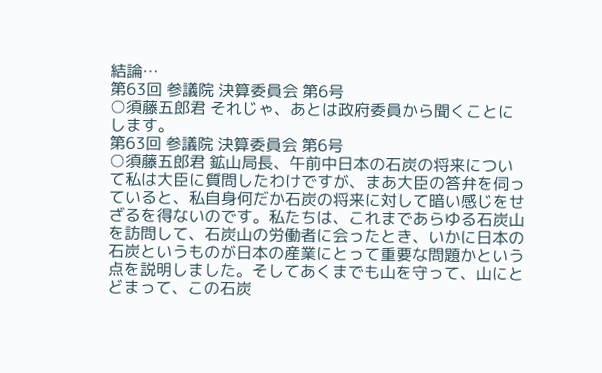結論…
第63回 参議院 決算委員会 第6号
○須藤五郎君 それじゃ、あとは政府委員から聞くことにします。
第63回 参議院 決算委員会 第6号
○須藤五郎君 鉱山局長、午前中日本の石炭の将来について私は大臣に質問したわけですが、まあ大臣の答弁を伺っていると、私自身何だか石炭の将来に対して暗い感じをせざるを得ないのです。私たちは、これまであらゆる石炭山を訪問して、石炭山の労働者に会ったとき、いかに日本の石炭というものが日本の産業にとって重要な問題かという点を説明しました。そしてあくまでも山を守って、山にとどまって、この石炭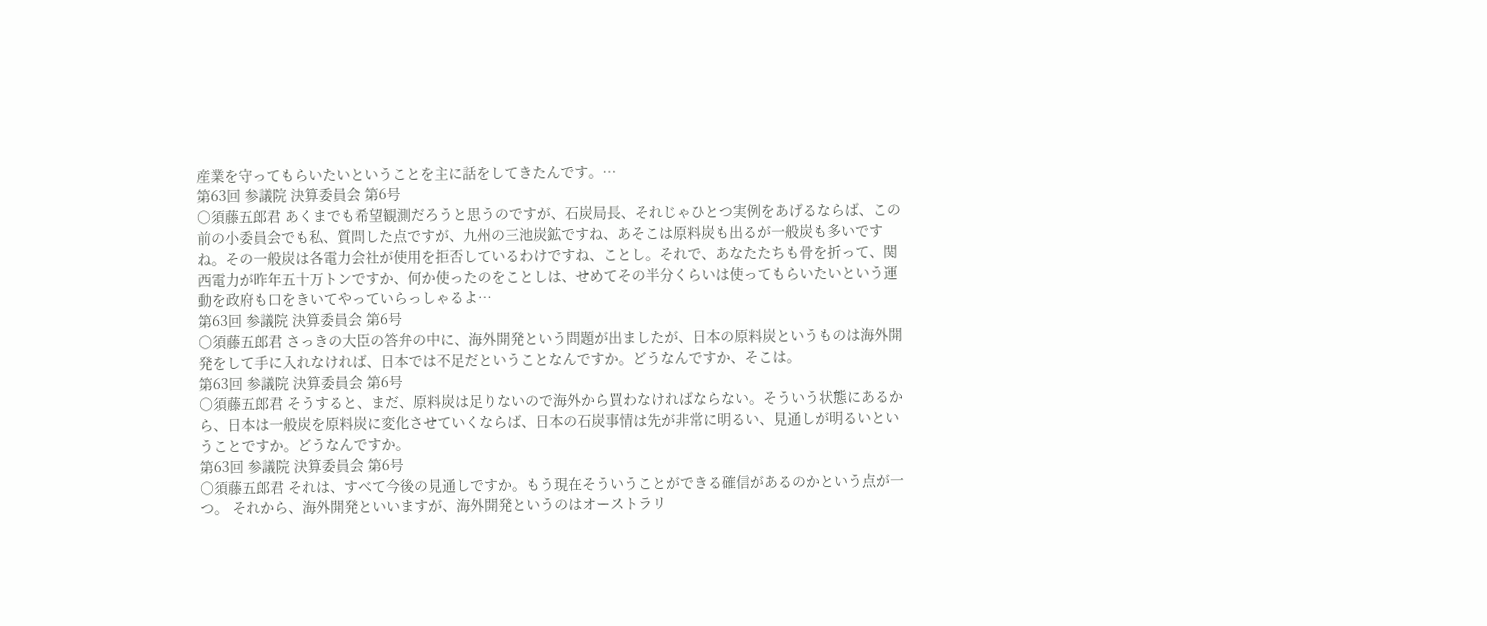産業を守ってもらいたいということを主に話をしてきたんです。…
第63回 参議院 決算委員会 第6号
○須藤五郎君 あくまでも希望観測だろうと思うのですが、石炭局長、それじゃひとつ実例をあげるならば、この前の小委員会でも私、質問した点ですが、九州の三池炭鉱ですね、あそこは原料炭も出るが一般炭も多いですね。その一般炭は各電力会社が使用を拒否しているわけですね、ことし。それで、あなたたちも骨を折って、関西電力が昨年五十万トンですか、何か使ったのをことしは、せめてその半分くらいは使ってもらいたいという運動を政府も口をきいてやっていらっしゃるよ…
第63回 参議院 決算委員会 第6号
○須藤五郎君 さっきの大臣の答弁の中に、海外開発という問題が出ましたが、日本の原料炭というものは海外開発をして手に入れなければ、日本では不足だということなんですか。どうなんですか、そこは。
第63回 参議院 決算委員会 第6号
○須藤五郎君 そうすると、まだ、原料炭は足りないので海外から買わなければならない。そういう状態にあるから、日本は一般炭を原料炭に変化させていくならば、日本の石炭事情は先が非常に明るい、見通しが明るいということですか。どうなんですか。
第63回 参議院 決算委員会 第6号
○須藤五郎君 それは、すべて今後の見通しですか。もう現在そういうことができる確信があるのかという点が一つ。 それから、海外開発といいますが、海外開発というのはオーストラリ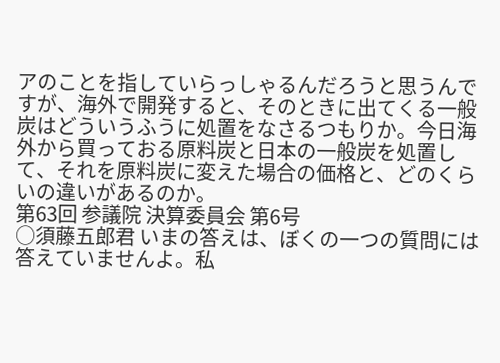アのことを指していらっしゃるんだろうと思うんですが、海外で開発すると、そのときに出てくる一般炭はどういうふうに処置をなさるつもりか。今日海外から買っておる原料炭と日本の一般炭を処置して、それを原料炭に変えた場合の価格と、どのくらいの違いがあるのか。
第63回 参議院 決算委員会 第6号
○須藤五郎君 いまの答えは、ぼくの一つの質問には答えていませんよ。私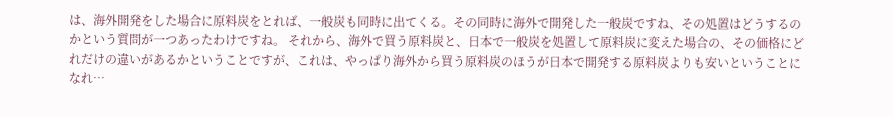は、海外開発をした場合に原料炭をとれば、一般炭も同時に出てくる。その同時に海外で開発した一般炭ですね、その処置はどうするのかという質問が一つあったわけですね。 それから、海外で買う原料炭と、日本で一般炭を処置して原料炭に変えた場合の、その価格にどれだけの違いがあるかということですが、これは、やっぱり海外から買う原料炭のほうが日本で開発する原料炭よりも安いということになれ…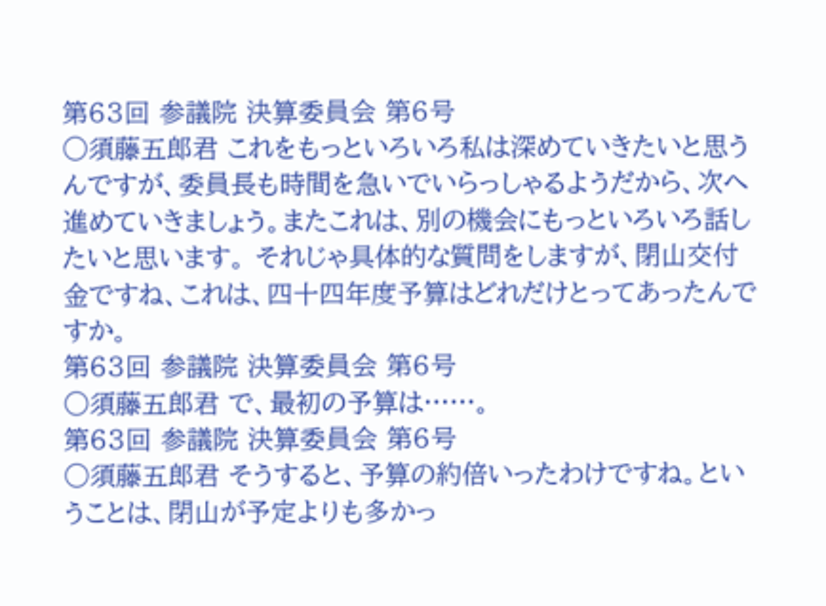第63回 参議院 決算委員会 第6号
○須藤五郎君 これをもっといろいろ私は深めていきたいと思うんですが、委員長も時間を急いでいらっしゃるようだから、次へ進めていきましょう。またこれは、別の機会にもっといろいろ話したいと思います。 それじゃ具体的な質問をしますが、閉山交付金ですね、これは、四十四年度予算はどれだけとってあったんですか。
第63回 参議院 決算委員会 第6号
○須藤五郎君 で、最初の予算は……。
第63回 参議院 決算委員会 第6号
○須藤五郎君 そうすると、予算の約倍いったわけですね。ということは、閉山が予定よりも多かっ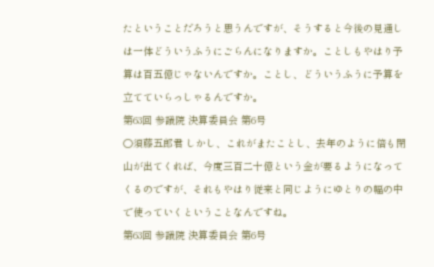たということだろうと思うんですが、そうすると今後の見通しは一体どういうふうにごらんになりますか。ことしもやはり予算は百五億じゃないんですか。ことし、どういうふうに予算を立てていらっしゃるんですか。
第63回 参議院 決算委員会 第6号
○須藤五郎君 しかし、これがまたことし、去年のように倍も閉山が出てくれば、今度三百二十億という金が要るようになってくるのですが、それもやはり従来と同じようにゆとりの幅の中で使っていくということなんですね。
第63回 参議院 決算委員会 第6号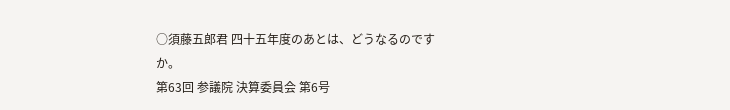○須藤五郎君 四十五年度のあとは、どうなるのですか。
第63回 参議院 決算委員会 第6号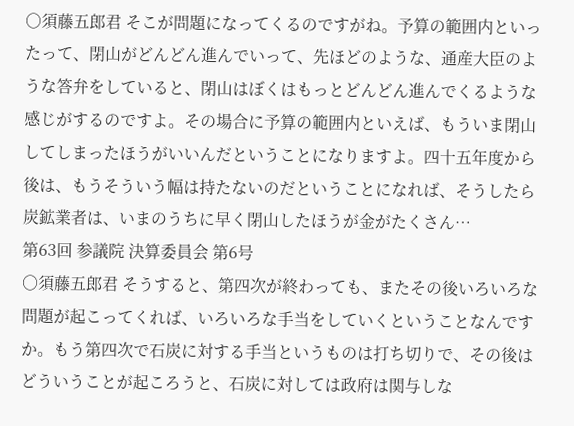○須藤五郎君 そこが問題になってくるのですがね。予算の範囲内といったって、閉山がどんどん進んでいって、先ほどのような、通産大臣のような答弁をしていると、閉山はぼくはもっとどんどん進んでくるような感じがするのですよ。その場合に予算の範囲内といえば、もういま閉山してしまったほうがいいんだということになりますよ。四十五年度から後は、もうそういう幅は持たないのだということになれば、そうしたら炭鉱業者は、いまのうちに早く閉山したほうが金がたくさん…
第63回 参議院 決算委員会 第6号
○須藤五郎君 そうすると、第四次が終わっても、またその後いろいろな問題が起こってくれば、いろいろな手当をしていくということなんですか。もう第四次で石炭に対する手当というものは打ち切りで、その後はどういうことが起ころうと、石炭に対しては政府は関与しな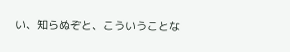い、知らぬぞと、こういうことな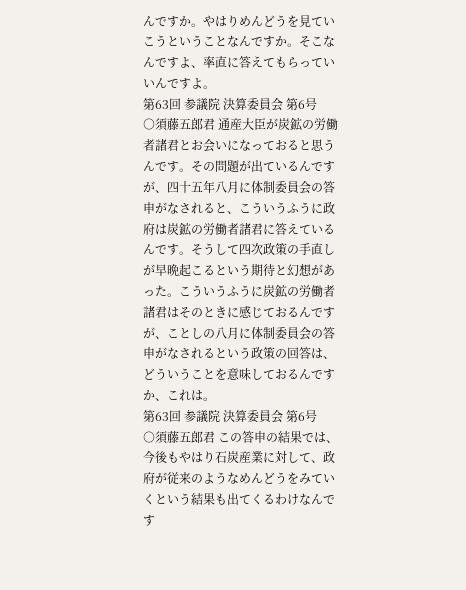んですか。やはりめんどうを見ていこうということなんですか。そこなんですよ、率直に答えてもらっていいんですよ。
第63回 参議院 決算委員会 第6号
○須藤五郎君 通産大臣が炭鉱の労働者諸君とお会いになっておると思うんです。その問題が出ているんですが、四十五年八月に体制委員会の答申がなされると、こういうふうに政府は炭鉱の労働者諸君に答えているんです。そうして四次政策の手直しが早晩起こるという期待と幻想があった。こういうふうに炭鉱の労働者諸君はそのときに感じておるんですが、ことしの八月に体制委員会の答申がなされるという政策の回答は、どういうことを意味しておるんですか、これは。
第63回 参議院 決算委員会 第6号
○須藤五郎君 この答申の結果では、今後もやはり石炭産業に対して、政府が従来のようなめんどうをみていくという結果も出てくるわけなんです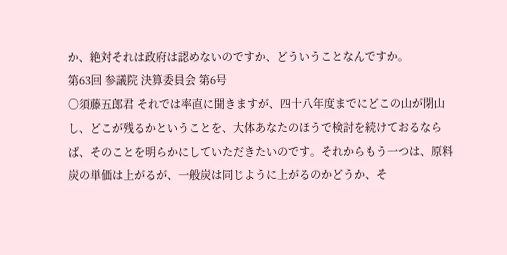か、絶対それは政府は認めないのですか、どういうことなんですか。
第63回 参議院 決算委員会 第6号
○須藤五郎君 それでは率直に聞きますが、四十八年度までにどこの山が閉山し、どこが残るかということを、大体あなたのほうで検討を続けておるならば、そのことを明らかにしていただきたいのです。それからもう一つは、原料炭の単価は上がるが、一般炭は同じように上がるのかどうか、そ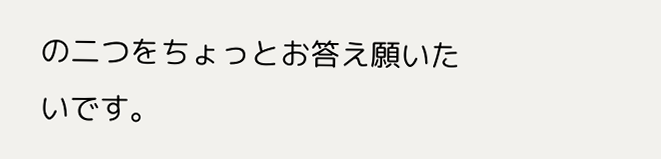の二つをちょっとお答え願いたいです。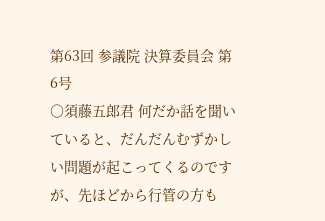第63回 参議院 決算委員会 第6号
○須藤五郎君 何だか話を聞いていると、だんだんむずかしい問題が起こってくるのですが、先ほどから行管の方も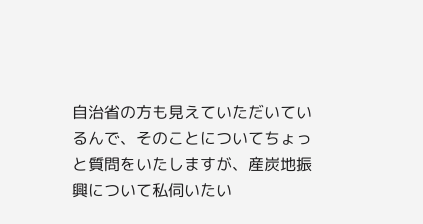自治省の方も見えていただいているんで、そのことについてちょっと質問をいたしますが、産炭地振興について私伺いたい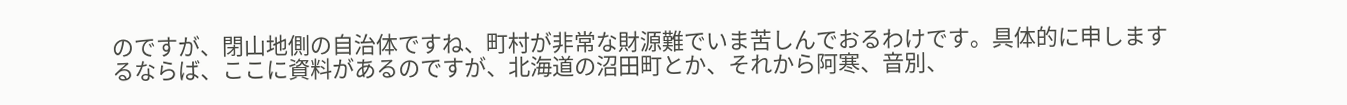のですが、閉山地側の自治体ですね、町村が非常な財源難でいま苦しんでおるわけです。具体的に申しまするならば、ここに資料があるのですが、北海道の沼田町とか、それから阿寒、音別、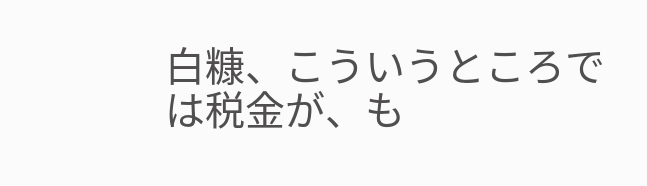白糠、こういうところでは税金が、も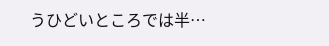うひどいところでは半…